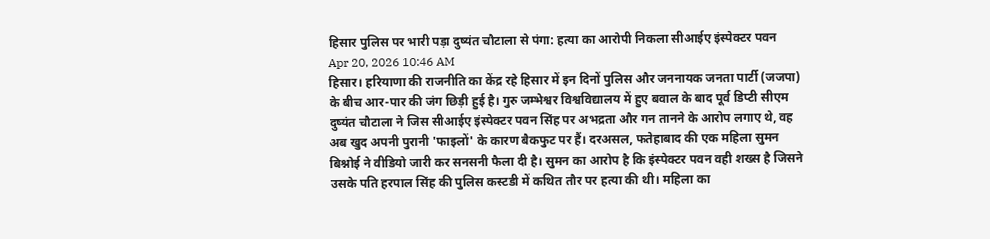हिसार पुलिस पर भारी पड़ा दुष्यंत चौटाला से पंगा: हत्या का आरोपी निकला सीआईए इंस्पेक्टर पवन
Apr 20, 2026 10:46 AM
हिसार। हरियाणा की राजनीति का केंद्र रहे हिसार में इन दिनों पुलिस और जननायक जनता पार्टी (जजपा) के बीच आर-पार की जंग छिड़ी हुई है। गुरु जम्भेश्वर विश्वविद्यालय में हुए बवाल के बाद पूर्व डिप्टी सीएम दुष्यंत चौटाला ने जिस सीआईए इंस्पेक्टर पवन सिंह पर अभद्रता और गन तानने के आरोप लगाए थे, वह अब खुद अपनी पुरानी 'फाइलों' के कारण बैकफुट पर हैं। दरअसल, फतेहाबाद की एक महिला सुमन बिश्नोई ने वीडियो जारी कर सनसनी फैला दी है। सुमन का आरोप है कि इंस्पेक्टर पवन वही शख्स है जिसने उसके पति हरपाल सिंह की पुलिस कस्टडी में कथित तौर पर हत्या की थी। महिला का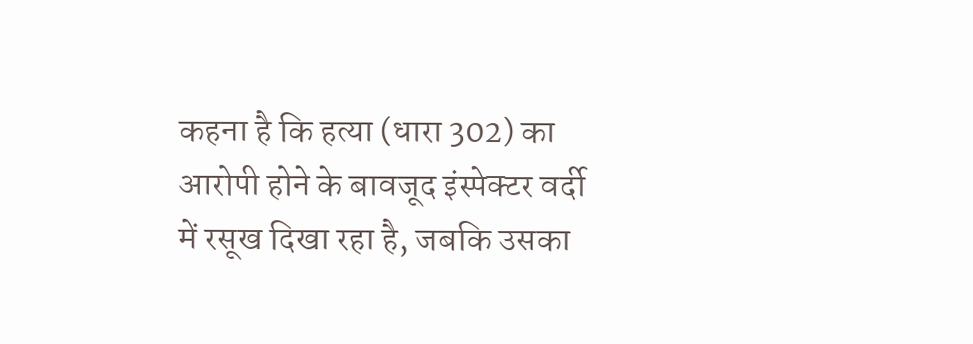कहना है कि हत्या (धारा 302) का आरोपी होने के बावजूद इंस्पेक्टर वर्दी में रसूख दिखा रहा है, जबकि उसका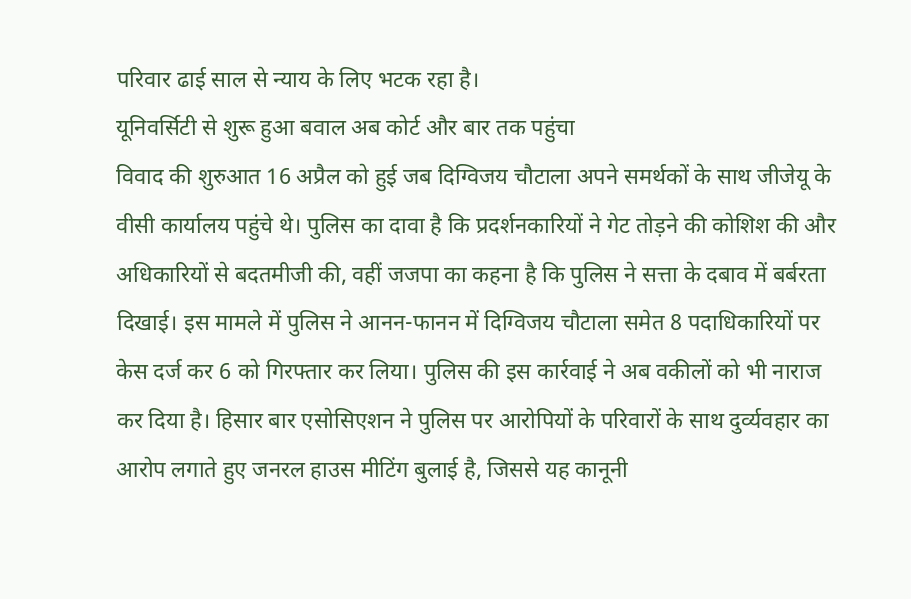परिवार ढाई साल से न्याय के लिए भटक रहा है।
यूनिवर्सिटी से शुरू हुआ बवाल अब कोर्ट और बार तक पहुंचा
विवाद की शुरुआत 16 अप्रैल को हुई जब दिग्विजय चौटाला अपने समर्थकों के साथ जीजेयू के वीसी कार्यालय पहुंचे थे। पुलिस का दावा है कि प्रदर्शनकारियों ने गेट तोड़ने की कोशिश की और अधिकारियों से बदतमीजी की, वहीं जजपा का कहना है कि पुलिस ने सत्ता के दबाव में बर्बरता दिखाई। इस मामले में पुलिस ने आनन-फानन में दिग्विजय चौटाला समेत 8 पदाधिकारियों पर केस दर्ज कर 6 को गिरफ्तार कर लिया। पुलिस की इस कार्रवाई ने अब वकीलों को भी नाराज कर दिया है। हिसार बार एसोसिएशन ने पुलिस पर आरोपियों के परिवारों के साथ दुर्व्यवहार का आरोप लगाते हुए जनरल हाउस मीटिंग बुलाई है, जिससे यह कानूनी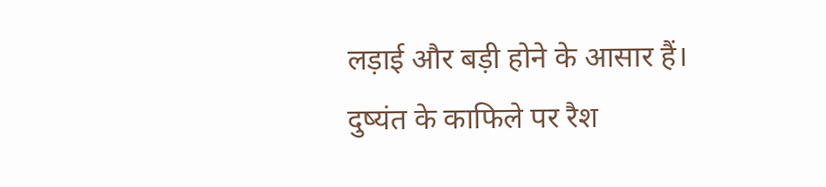लड़ाई और बड़ी होने के आसार हैं।
दुष्यंत के काफिले पर रैश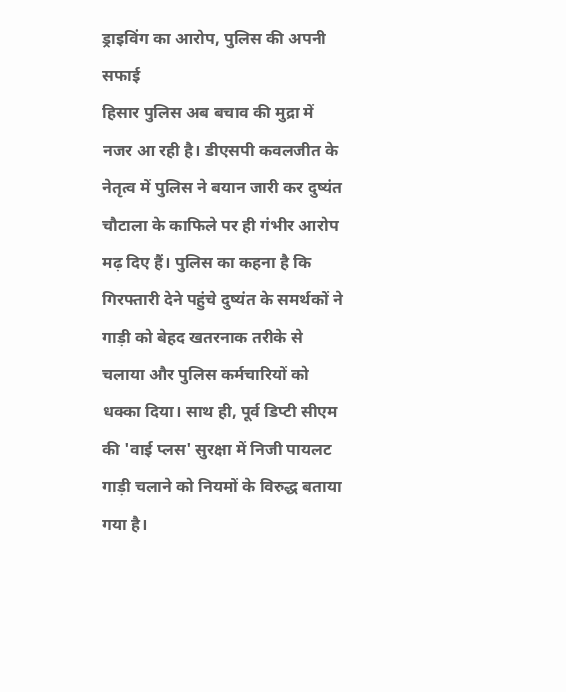ड्राइविंग का आरोप, पुलिस की अपनी सफाई
हिसार पुलिस अब बचाव की मुद्रा में नजर आ रही है। डीएसपी कवलजीत के नेतृत्व में पुलिस ने बयान जारी कर दुष्यंत चौटाला के काफिले पर ही गंभीर आरोप मढ़ दिए हैं। पुलिस का कहना है कि गिरफ्तारी देने पहुंचे दुष्यंत के समर्थकों ने गाड़ी को बेहद खतरनाक तरीके से चलाया और पुलिस कर्मचारियों को धक्का दिया। साथ ही, पूर्व डिप्टी सीएम की 'वाई प्लस' सुरक्षा में निजी पायलट गाड़ी चलाने को नियमों के विरुद्ध बताया गया है।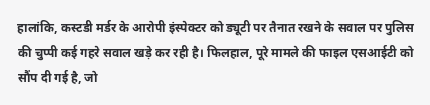हालांकि, कस्टडी मर्डर के आरोपी इंस्पेक्टर को ड्यूटी पर तैनात रखने के सवाल पर पुलिस की चुप्पी कई गहरे सवाल खड़े कर रही है। फिलहाल, पूरे मामले की फाइल एसआईटी को सौंप दी गई है, जो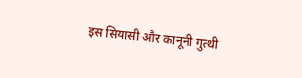इस सियासी और कानूनी गुत्थी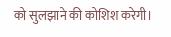को सुलझाने की कोशिश करेगी।